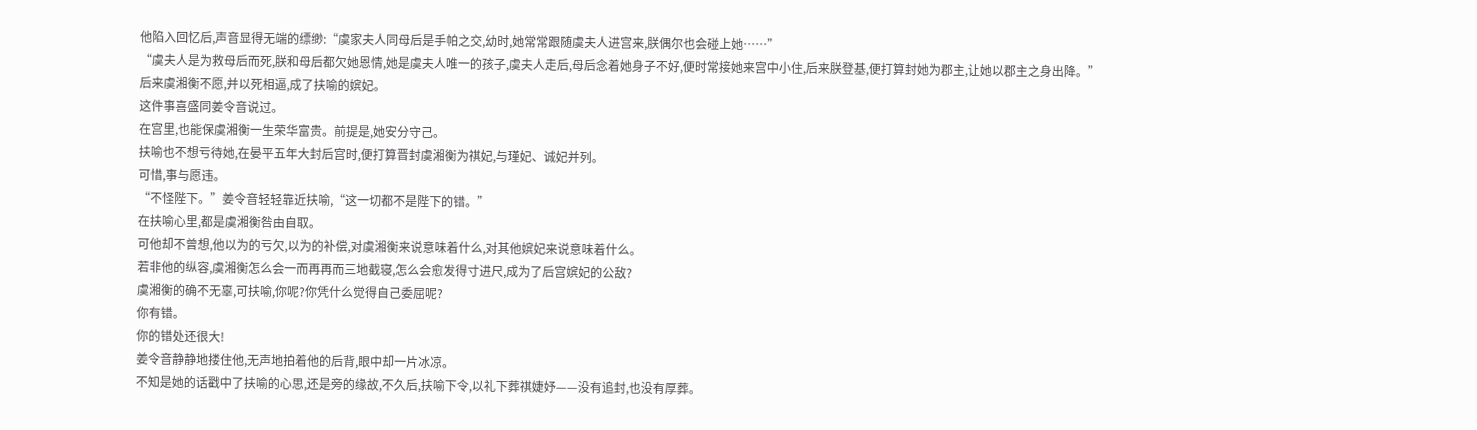他陷入回忆后,声音显得无端的缥缈:“虞家夫人同母后是手帕之交,幼时,她常常跟随虞夫人进宫来,朕偶尔也会碰上她……”
“虞夫人是为救母后而死,朕和母后都欠她恩情,她是虞夫人唯一的孩子,虞夫人走后,母后念着她身子不好,便时常接她来宫中小住,后来朕登基,便打算封她为郡主,让她以郡主之身出降。”
后来虞湘衡不愿,并以死相逼,成了扶喻的嫔妃。
这件事喜盛同姜令音说过。
在宫里,也能保虞湘衡一生荣华富贵。前提是,她安分守己。
扶喻也不想亏待她,在晏平五年大封后宫时,便打算晋封虞湘衡为祺妃,与瑾妃、诚妃并列。
可惜,事与愿违。
“不怪陛下。”姜令音轻轻靠近扶喻,“这一切都不是陛下的错。”
在扶喻心里,都是虞湘衡咎由自取。
可他却不曾想,他以为的亏欠,以为的补偿,对虞湘衡来说意味着什么,对其他嫔妃来说意味着什么。
若非他的纵容,虞湘衡怎么会一而再再而三地截寝,怎么会愈发得寸进尺,成为了后宫嫔妃的公敌?
虞湘衡的确不无辜,可扶喻,你呢?你凭什么觉得自己委屈呢?
你有错。
你的错处还很大!
姜令音静静地搂住他,无声地拍着他的后背,眼中却一片冰凉。
不知是她的话戳中了扶喻的心思,还是旁的缘故,不久后,扶喻下令,以礼下葬祺婕妤——没有追封,也没有厚葬。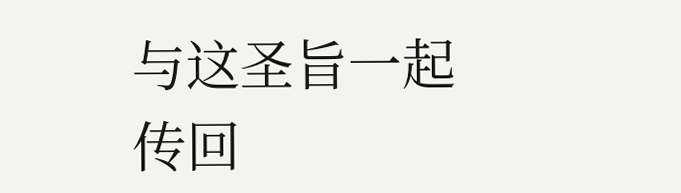与这圣旨一起传回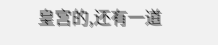皇宫的,还有一道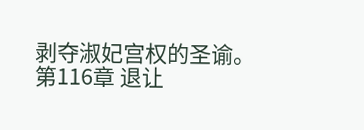剥夺淑妃宫权的圣谕。
第116章 退让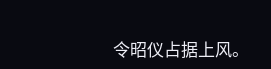令昭仪占据上风。